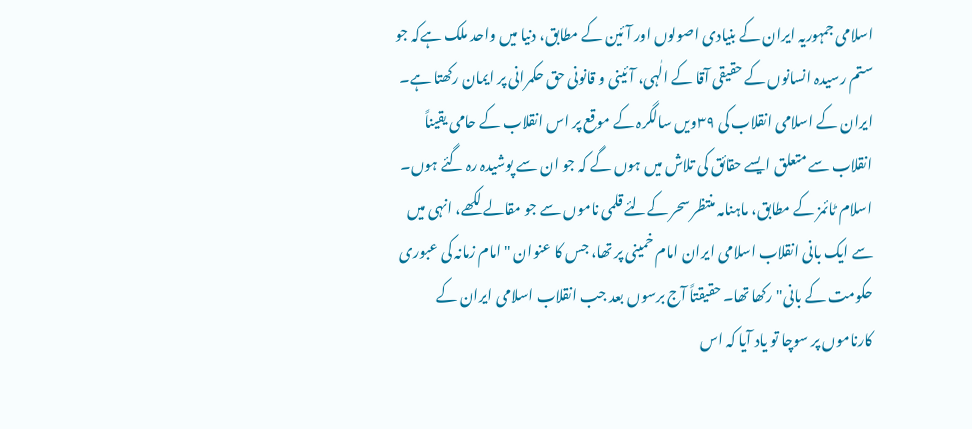اسلامی جمہوریہ ایران کے بنیادی اصولوں اور آئین کے مطابق، دنیا میں واحد ملک ہےکہ جو ستم رسیدہ انسانوں کے حقیقی آقا کے الٰہی، آئینی و قانونی حق حکمرانی پر ایمان رکھتا ہے۔
ایران کے اسلامی انقلاب کی ۳۹ویں سالگرہ کے موقع پر اس انقلاب کے حامی یقیناً انقلاب سے متعلق ایسے حقائق کی تلاش میں ہوں گے کہ جو ان سے پوشیدہ رہ گئے ہوں۔
اسلام ٹائمز کے مطابق، ماہنامہ منتظر سحر کےلئے قلمی ناموں سے جو مقالے لکھے، انہی میں سے ایک بانی انقلاب اسلامی ایران امام خمینی پر تھا، جس کا عنوان "امام زمانہ کی عبوری حکومت کے بانی" رکھا تھا۔ حقیقتاً آج برسوں بعد جب انقلاب اسلامی ایران کے کارناموں پر سوچا تو یاد آیا کہ اس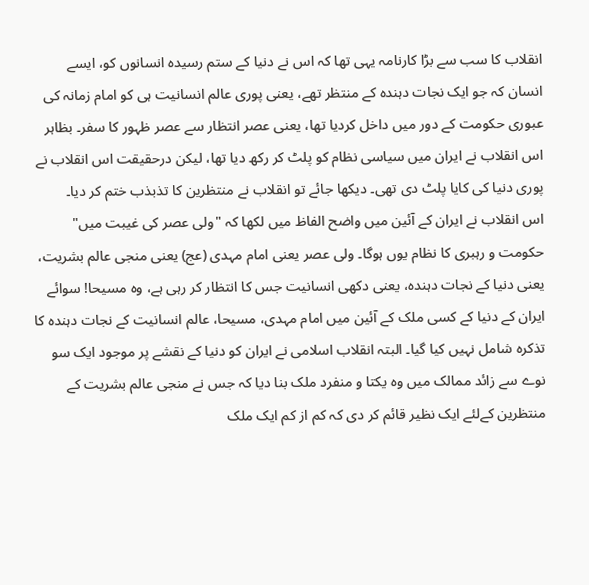انقلاب کا سب سے بڑا کارنامہ یہی تھا کہ اس نے دنیا کے ستم رسیدہ انسانوں کو، ایسے انسان کہ جو ایک نجات دہندہ کے منتظر تھے، یعنی پوری عالم انسانیت ہی کو امام زمانہ کی عبوری حکومت کے دور میں داخل کردیا تھا، یعنی عصر انتظار سے عصر ظہور کا سفر۔ بظاہر اس انقلاب نے ایران میں سیاسی نظام کو پلٹ کر رکھ دیا تھا، لیکن درحقیقت اس انقلاب نے پوری دنیا کی کایا پلٹ دی تھی۔ دیکھا جائے تو انقلاب نے منتظرین کا تذبذب ختم کر دیا۔
اس انقلاب نے ایران کے آئین میں واضح الفاظ میں لکھا کہ "ولی عصر کی غیبت میں" حکومت و رہبری کا نظام یوں ہوگا۔ ولی عصر یعنی امام مہدی (عج) یعنی منجی عالم بشریت، یعنی دنیا کے نجات دہندہ، یعنی دکھی انسانیت جس کا انتظار کر رہی ہے، وہ مسیحا! سوائے ایران کے دنیا کے کسی ملک کے آئین میں امام مہدی، مسیحا، عالم انسانیت کے نجات دہندہ کا تذکرہ شامل نہیں کیا گیا۔ البتہ انقلاب اسلامی نے ایران کو دنیا کے نقشے پر موجود ایک سو نوے سے زائد ممالک میں وہ یکتا و منفرد ملک بنا دیا کہ جس نے منجی عالم بشریت کے منتظرین کےلئے ایک نظیر قائم کر دی کہ کم از کم ایک ملک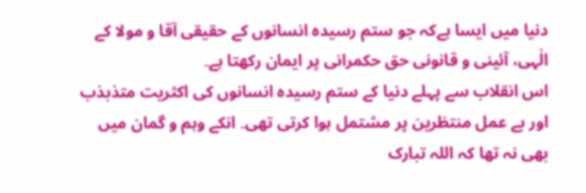دنیا میں ایسا ہےکہ جو ستم رسیدہ انسانوں کے حقیقی آقا و مولا کے الٰہی، آئینی و قانونی حق حکمرانی پر ایمان رکھتا ہے۔
اس انقلاب سے پہلے دنیا کے ستم رسیدہ انسانوں کی اکثریت متذبذب اور بے عمل منتظرین پر مشتمل ہوا کرتی تھی۔ انکے وہم و گمان میں بھی نہ تھا کہ اللہ تبارک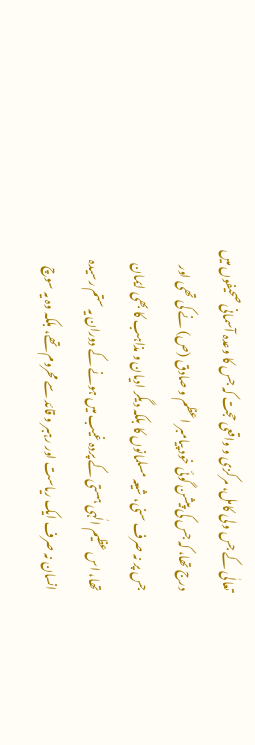تعالٰی کے جس ولی کامل، مرکزی و واقعی حجت کہ جس کا وعدہ آسمانی صحیفوں میں درج تھا، کہ جس کی پیشن گوئی خود پیامبر اعظم و صادق (ص) نے کی تھی اور جس پر نہ صرف سنی، شیعہ مسلمانوں کا بلکہ دیگر ادیان و مذاہب کا بھی ایمان تھا، اس عظیم الٰہی ہستی کے پردہ غیب میں ہونے کے دوران یہ ستم رسیدہ انسان نہ صرف ایک ریاست اور رہبر و قائد سے محروم تھے، بلکہ وہ یہ سوچ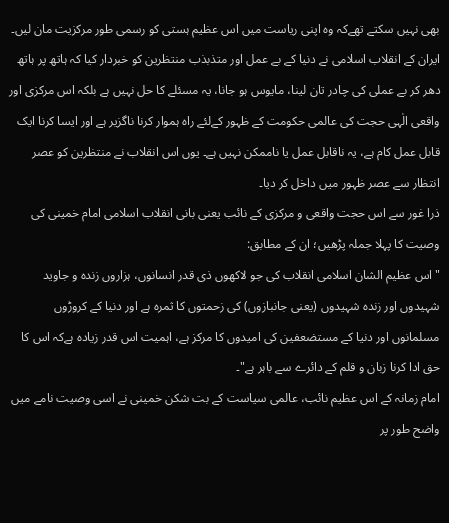بھی نہیں سکتے تھےکہ وہ اپنی ریاست میں اس عظیم ہستی کو رسمی طور مرکزیت مان لیں۔ ایران کے انقلاب اسلامی نے دنیا کے بے عمل اور متذبذب منتظرین کو خبردار کیا کہ ہاتھ پر ہاتھ دھر کر بے عملی کی چادر تان لینا، مایوس ہو جانا، یہ مسئلے کا حل نہیں ہے بلکہ اس مرکزی اور واقعی الٰہی حجت کی عالمی حکومت کے ظہور کےلئے راہ ہموار کرنا ناگزیر ہے اور ایسا کرنا ایک قابل عمل کام ہے، یہ ناقابل عمل یا ناممکن نہیں ہے۔ یوں اس انقلاب نے منتظرین کو عصر انتظار سے عصر ظہور میں داخل کر دیا۔
ذرا غور سے اس حجت واقعی و مرکزی کے نائب یعنی بانی انقلاب اسلامی امام خمینی کی وصیت کا پہلا جملہ پڑھیں؛ ان کے مطابق:
" اس عظیم الشان اسلامی انقلاب کی جو لاکھوں ذی قدر انسانوں، ہزاروں زندہ و جاوید شہیدوں اور زندہ شہیدوں (یعنی جانبازوں) کی زحمتوں کا ثمرہ ہے اور دنیا کے کروڑوں مسلمانوں اور دنیا کے مستضعفین کی امیدوں کا مرکز ہے، اہمیت اس قدر زیادہ ہےکہ اس کا حق ادا کرنا زبان و قلم کے دائرے سے باہر ہے"۔
امام زمانہ کے اس عظیم نائب، عالمی سیاست کے بت شکن خمینی نے اسی وصیت نامے میں واضح طور پر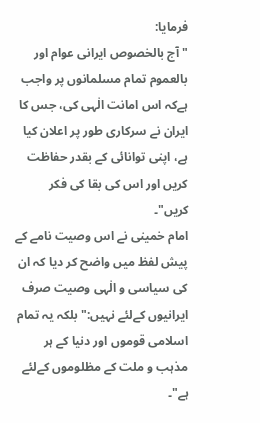فرمایا:
" آج بالخصوص ایرانی عوام اور بالعموم تمام مسلمانوں پر واجب ہےکہ اس امانت الٰہی کی، جس کا ایران نے سرکاری طور پر اعلان کیا ہے، اپنی توانائی کے بقدر حفاظت کریں اور اس کی بقا کی فکر کریں"۔
امام خمینی نے اس وصیت نامے کے پیش لفظ میں واضح کر دیا کہ ان کی سیاسی و الٰہی وصیت صرف ایرانیوں کےلئے نہیں:" بلکہ یہ تمام اسلامی قوموں اور دنیا کے ہر مذہب و ملت کے مظلوموں کےلئے ہے"۔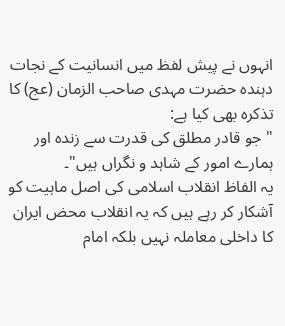انہوں نے پیش لفظ میں انسانیت کے نجات دہندہ حضرت مہدی صاحب الزمان (عج) کا تذکرہ بھی کیا ہے:
" جو قادر مطلق کی قدرت سے زندہ اور ہمارے امور کے شاہد و نگراں ہیں"۔
یہ الفاظ انقلاب اسلامی کی اصل ماہیت کو آشکار کر رہے ہیں کہ یہ انقلاب محض ایران کا داخلی معاملہ نہیں بلکہ امام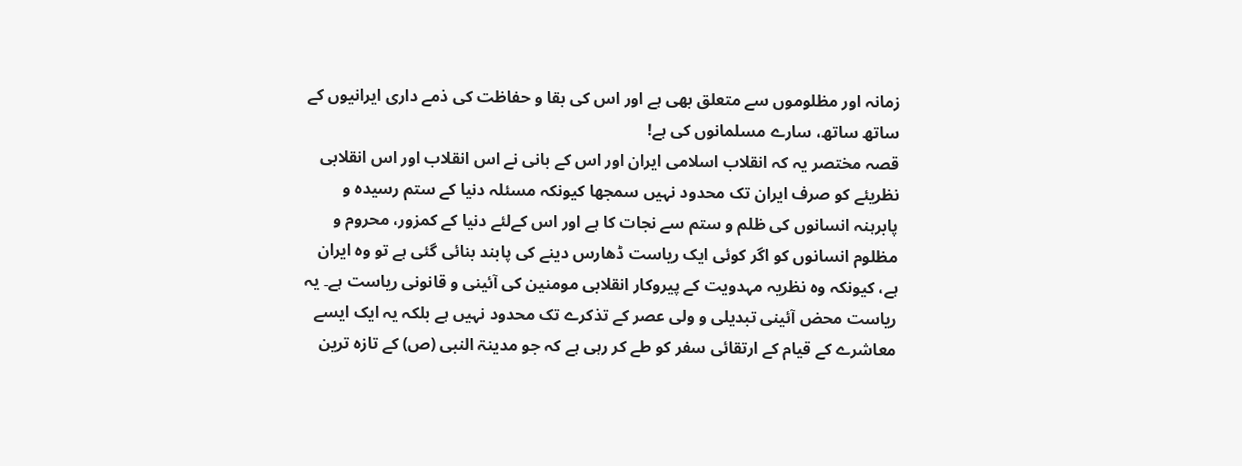زمانہ اور مظلوموں سے متعلق بھی ہے اور اس کی بقا و حفاظت کی ذمے داری ایرانیوں کے ساتھ ساتھ، سارے مسلمانوں کی ہے!
قصہ مختصر یہ کہ انقلاب اسلامی ایران اور اس کے بانی نے اس انقلاب اور اس انقلابی نظریئے کو صرف ایران تک محدود نہیں سمجھا کیونکہ مسئلہ دنیا کے ستم رسیدہ و پابرہنہ انسانوں کی ظلم و ستم سے نجات کا ہے اور اس کےلئے دنیا کے کمزور، محروم و مظلوم انسانوں کو اگر کوئی ایک ریاست ڈھارس دینے کی پابند بنائی گئی ہے تو وہ ایران ہے، کیونکہ وہ نظریہ مہدویت کے پیروکار انقلابی مومنین کی آئینی و قانونی ریاست ہے۔ یہ ریاست محض آئینی تبدیلی و ولی عصر کے تذکرے تک محدود نہیں ہے بلکہ یہ ایک ایسے معاشرے کے قیام کے ارتقائی سفر کو طے کر رہی ہے کہ جو مدینۃ النبی (ص) کے تازہ ترین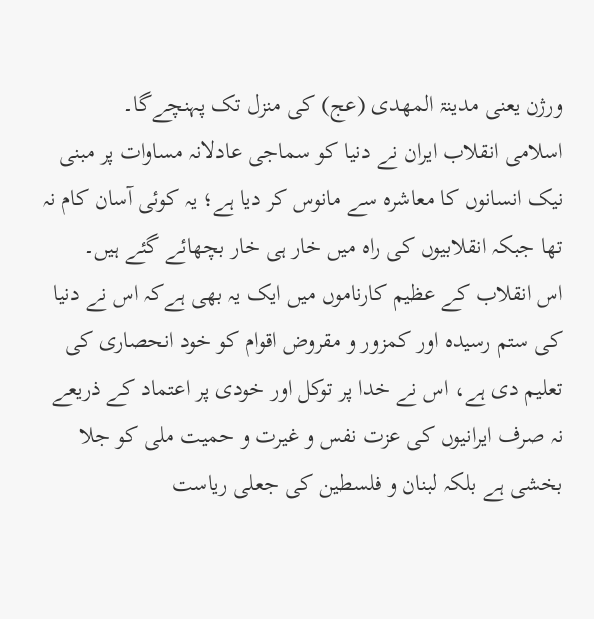ورژن یعنی مدینۃ المھدی (عج) کی منزل تک پہنچےگا۔
اسلامی انقلاب ایران نے دنیا کو سماجی عادلانہ مساوات پر مبنی نیک انسانوں کا معاشرہ سے مانوس کر دیا ہے؛ یہ کوئی آسان کام نہ تھا جبکہ انقلابیوں کی راہ میں خار ہی خار بچھائے گئے ہیں۔
اس انقلاب کے عظیم کارناموں میں ایک یہ بھی ہےکہ اس نے دنیا کی ستم رسیدہ اور کمزور و مقروض اقوام کو خود انحصاری کی تعلیم دی ہے، اس نے خدا پر توکل اور خودی پر اعتماد کے ذریعے نہ صرف ایرانیوں کی عزت نفس و غیرت و حمیت ملی کو جلا بخشی ہے بلکہ لبنان و فلسطین کی جعلی ریاست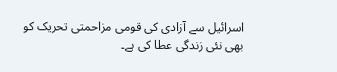اسرائیل سے آزادی کی قومی مزاحمتی تحریک کو بھی نئی زندگی عطا کی ہے۔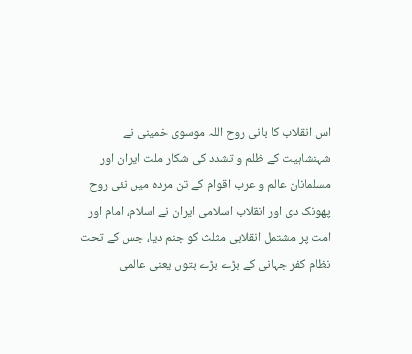اس انقلاب کا بانی روح اللہ موسوی خمینی نے شہنشاہیت کے ظلم و تشدد کی شکار ملت ایران اور مسلمانان عالم و عرب اقوام کے تن مردہ میں نئی روح پھونک دی اور انقلاب اسلامی ایران نے اسلام، امام اور امت پر مشتمل انقلابی مثلث کو جنم دیا، جس کے تحت نظام کفر جہانی کے بڑے بڑے بتوں یعنی عالمی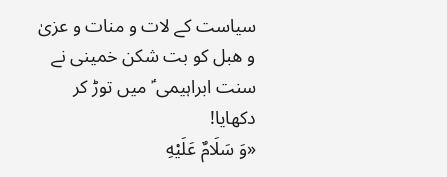سیاست کے لات و منات و عزیٰ و ھبل کو بت شکن خمینی نے سنت ابراہیمی ؑ میں توڑ کر دکھایا!
«وَ سَلَامٌ عَلَيْهِ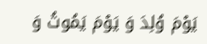يَوْمَ وُلِدَ وَ يَوْمَ يَمُوتُ وَ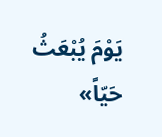يَوْمَ يُبْعَثُ حَيّاً»